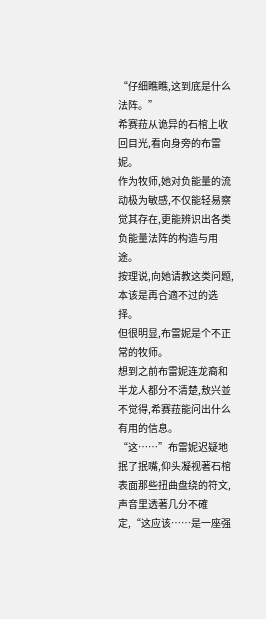“仔细瞧瞧,这到底是什么法阵。”
希赛菈从诡异的石棺上收回目光,看向身旁的布雷妮。
作为牧师,她对负能量的流动极为敏感,不仅能轻易察觉其存在,更能辨识出各类负能量法阵的构造与用途。
按理说,向她请教这类问题,本该是再合適不过的选择。
但很明显,布雷妮是个不正常的牧师。
想到之前布雷妮连龙裔和半龙人都分不清楚,敖兴並不觉得,希赛菈能问出什么有用的信息。
“这……”布雷妮迟疑地抿了抿嘴,仰头凝视著石棺表面那些扭曲盘绕的符文,声音里透著几分不確定,“这应该……是一座强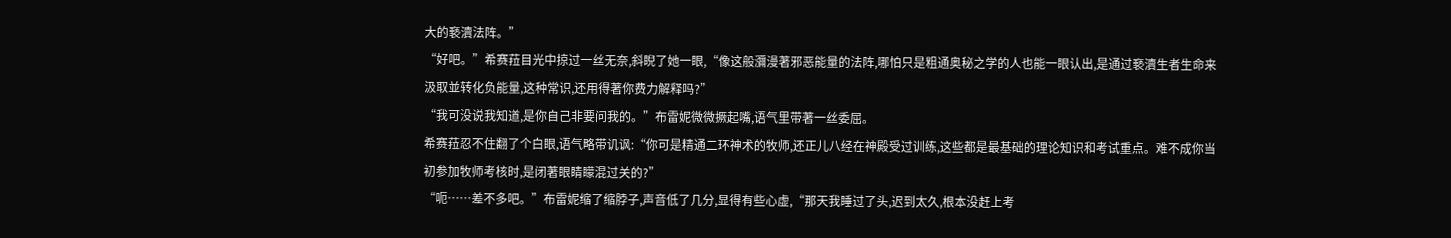大的褻瀆法阵。”
“好吧。”希赛菈目光中掠过一丝无奈,斜睨了她一眼,“像这般瀰漫著邪恶能量的法阵,哪怕只是粗通奥秘之学的人也能一眼认出,是通过褻瀆生者生命来汲取並转化负能量,这种常识,还用得著你费力解释吗?”
“我可没说我知道,是你自己非要问我的。”布雷妮微微撅起嘴,语气里带著一丝委屈。
希赛菈忍不住翻了个白眼,语气略带讥讽:“你可是精通二环神术的牧师,还正儿八经在神殿受过训练,这些都是最基础的理论知识和考试重点。难不成你当初参加牧师考核时,是闭著眼睛矇混过关的?”
“呃……差不多吧。”布雷妮缩了缩脖子,声音低了几分,显得有些心虚,“那天我睡过了头,迟到太久,根本没赶上考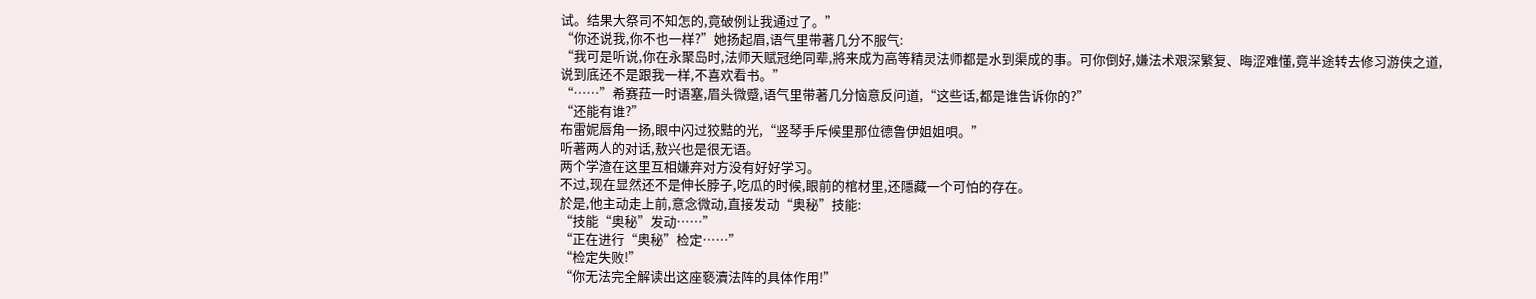试。结果大祭司不知怎的,竟破例让我通过了。”
“你还说我,你不也一样?”她扬起眉,语气里带著几分不服气:
“我可是听说,你在永聚岛时,法师天赋冠绝同辈,將来成为高等精灵法师都是水到渠成的事。可你倒好,嫌法术艰深繁复、晦涩难懂,竟半途转去修习游侠之道,说到底还不是跟我一样,不喜欢看书。”
“……”希赛菈一时语塞,眉头微蹙,语气里带著几分恼意反问道,“这些话,都是谁告诉你的?”
“还能有谁?”
布雷妮唇角一扬,眼中闪过狡黠的光,“竖琴手斥候里那位德鲁伊姐姐唄。”
听著两人的对话,敖兴也是很无语。
两个学渣在这里互相嫌弃对方没有好好学习。
不过,现在显然还不是伸长脖子,吃瓜的时候,眼前的棺材里,还隱藏一个可怕的存在。
於是,他主动走上前,意念微动,直接发动“奥秘”技能:
“技能“奥秘”发动……”
“正在进行“奥秘”检定……”
“检定失败!”
“你无法完全解读出这座褻瀆法阵的具体作用!”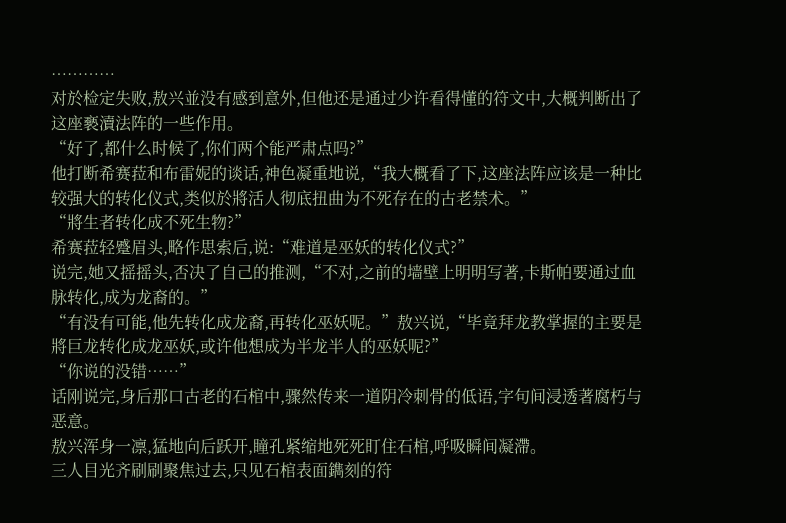…………
对於检定失败,敖兴並没有感到意外,但他还是通过少许看得懂的符文中,大概判断出了这座褻瀆法阵的一些作用。
“好了,都什么时候了,你们两个能严肃点吗?”
他打断希赛菈和布雷妮的谈话,神色凝重地说,“我大概看了下,这座法阵应该是一种比较强大的转化仪式,类似於將活人彻底扭曲为不死存在的古老禁术。”
“將生者转化成不死生物?”
希赛菈轻蹙眉头,略作思索后,说:“难道是巫妖的转化仪式?”
说完,她又摇摇头,否决了自己的推测,“不对,之前的墙壁上明明写著,卡斯帕要通过血脉转化,成为龙裔的。”
“有没有可能,他先转化成龙裔,再转化巫妖呢。”敖兴说,“毕竟拜龙教掌握的主要是將巨龙转化成龙巫妖,或许他想成为半龙半人的巫妖呢?”
“你说的没错……”
话刚说完,身后那口古老的石棺中,骤然传来一道阴冷刺骨的低语,字句间浸透著腐朽与恶意。
敖兴浑身一凛,猛地向后跃开,瞳孔紧缩地死死盯住石棺,呼吸瞬间凝滯。
三人目光齐刷刷聚焦过去,只见石棺表面鐫刻的符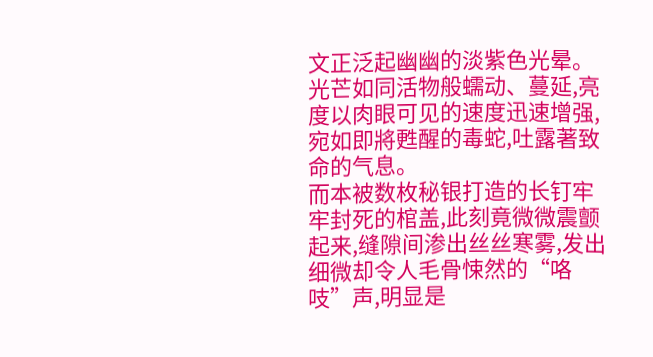文正泛起幽幽的淡紫色光晕。
光芒如同活物般蠕动、蔓延,亮度以肉眼可见的速度迅速增强,宛如即將甦醒的毒蛇,吐露著致命的气息。
而本被数枚秘银打造的长钉牢牢封死的棺盖,此刻竟微微震颤起来,缝隙间渗出丝丝寒雾,发出细微却令人毛骨悚然的“咯吱”声,明显是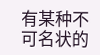有某种不可名状的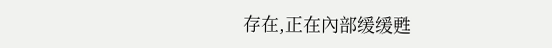存在,正在內部缓缓甦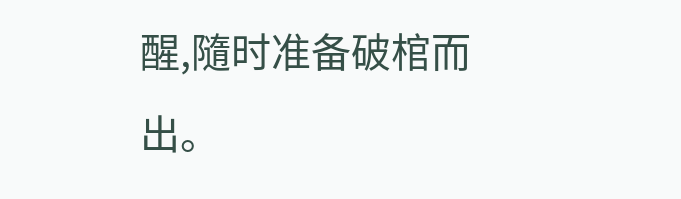醒,隨时准备破棺而出。